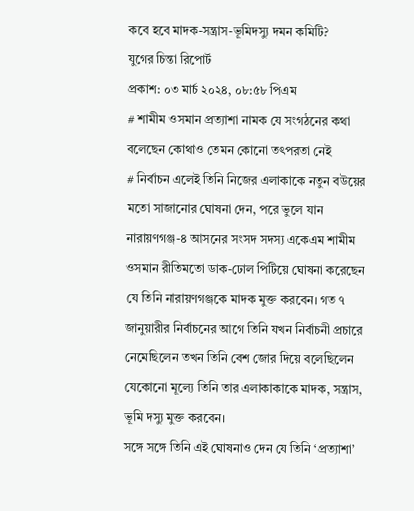কবে হবে মাদক-সন্ত্রাস-ভূমিদস্যু দমন কমিটি?
যুগের চিন্তা রিপোর্ট
প্রকাশ: ০৩ মার্চ ২০২৪, ০৮:৫৮ পিএম
# শামীম ওসমান প্রত্যাশা নামক যে সংগঠনের কথা বলেছেন কোথাও তেমন কোনো তৎপরতা নেই
# নির্বাচন এলেই তিনি নিজের এলাকাকে নতুন বউয়ের মতো সাজানোর ঘোষনা দেন, পরে ভুলে যান
নারায়ণগঞ্জ-৪ আসনের সংসদ সদস্য একেএম শামীম ওসমান রীতিমতো ডাক-ঢোল পিটিয়ে ঘোষনা করেছেন যে তিনি নারায়ণগঞ্জকে মাদক মুক্ত করবেন। গত ৭ জানুয়ারীর নির্বাচনের আগে তিনি যখন নির্বাচনী প্রচারে নেমেছিলেন তখন তিনি বেশ জোর দিয়ে বলেছিলেন যেকোনো মূল্যে তিনি তার এলাকাকাকে মাদক, সন্ত্রাস, ভূমি দস্যু মুক্ত করবেন।
সঙ্গে সঙ্গে তিনি এই ঘোষনাও দেন যে তিনি ‘প্রত্যাশা’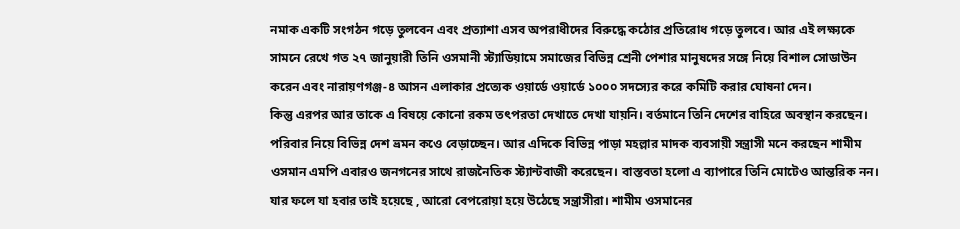নমাক একটি সংগঠন গড়ে তুলবেন এবং প্রত্যাশা এসব অপরাধীদের বিরুদ্ধে কঠোর প্রতিরোধ গড়ে তুলবে। আর এই লক্ষ্যকে সামনে রেখে গত ২৭ জানুয়ারী তিনি ওসমানী স্ট্যাডিয়ামে সমাজের বিভিন্ন শ্রেনী পেশার মানুষদের সঙ্গে নিয়ে বিশাল সোডাউন করেন এবং নারায়ণগঞ্জ-৪ আসন এলাকার প্রত্যেক ওয়ার্ডে ওয়ার্ডে ১০০০ সদস্যের করে কমিটি করার ঘোষনা দেন।
কিন্তু এরপর আর তাকে এ বিষয়ে কোনো রকম তৎপরতা দেখাতে দেখা যায়নি। বর্তমানে তিনি দেশের বাহিরে অবস্থান করছেন। পরিবার নিয়ে বিভিন্ন দেশ ভ্রমন কওে বেড়াচ্ছেন। আর এদিকে বিভিন্ন পাড়া মহল্লার মাদক ব্যবসায়ী সন্ত্রাসী মনে করছেন শামীম ওসমান এমপি এবারও জনগনের সাথে রাজনৈতিক স্ট্যান্টবাজী করেছেন। বাস্তবতা হলো এ ব্যাপারে তিনি মোটেও আন্তরিক নন।
যার ফলে যা হবার তাই হয়েছে , আরো বেপরোয়া হয়ে উঠেছে সন্ত্রাসীরা। শামীম ওসমানের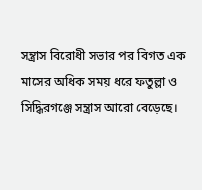সন্ত্রাস বিরোধী সভার পর বিগত এক মাসের অধিক সময় ধরে ফতুল্লা ও সিদ্ধিরগঞ্জে সন্ত্রাস আরো বেড়েছে।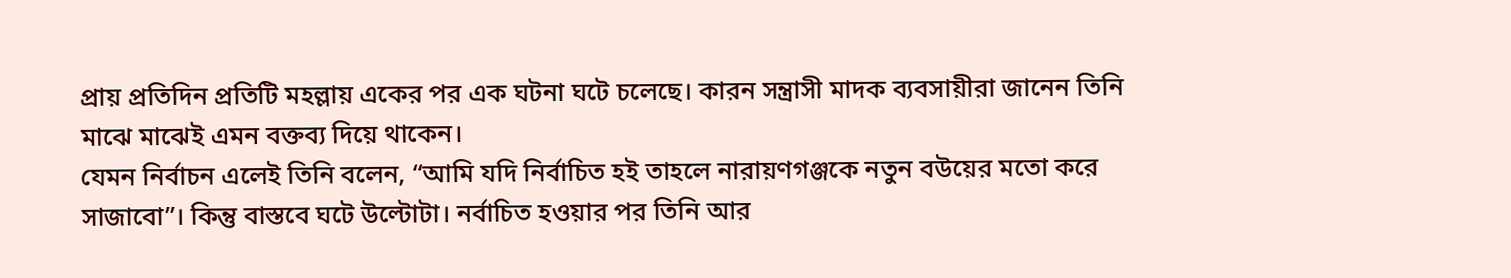প্রায় প্রতিদিন প্রতিটি মহল্লায় একের পর এক ঘটনা ঘটে চলেছে। কারন সন্ত্রাসী মাদক ব্যবসায়ীরা জানেন তিনি মাঝে মাঝেই এমন বক্তব্য দিয়ে থাকেন।
যেমন নির্বাচন এলেই তিনি বলেন, “আমি যদি নির্বাচিত হই তাহলে নারায়ণগঞ্জকে নতুন বউয়ের মতো করে সাজাবো”। কিন্তু বাস্তবে ঘটে উল্টোটা। নর্বাচিত হওয়ার পর তিনি আর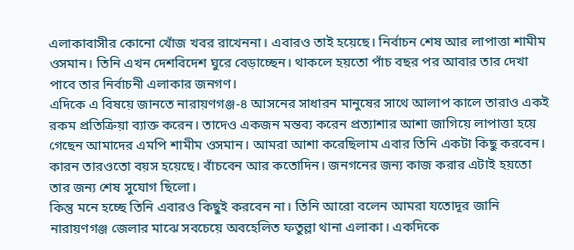এলাকাবাসীর কোনো খোঁজ খবর রাখেননা। এবারও তাই হয়েছে। নির্বাচন শেষ আর লাপাত্তা শামীম ওসমান। তিনি এখন দেশবিদেশ ঘুরে বেড়াচ্ছেন। থাকলে হয়তো পাঁচ বছর পর আবার তার দেখা পাবে তার নির্বাচনী এলাকার জনগণ।
এদিকে এ বিষয়ে জানতে নারায়ণগঞ্জ-৪ আসনের সাধারন মানুষের সাথে আলাপ কালে তারাও একই রকম প্রতিক্রিয়া ব্যাক্ত করেন। তাদেও একজন মন্তব্য করেন প্রত্যাশার আশা জাগিয়ে লাপাত্তা হয়ে গেছেন আমাদের এমপি শামীম ওসমান। আমরা আশা করেছিলাম এবার তিনি একটা কিছু করবেন। কারন তারওতো বয়স হয়েছে। বাঁচবেন আর কতোদিন। জনগনের জন্য কাজ করার এটাই হয়তো তার জন্য শেষ সুযোগ ছিলো।
কিন্তু মনে হচ্ছে তিনি এবারও কিছুই করবেন না। তিনি আরো বলেন আমরা যতোদূর জানি নারায়ণগঞ্জ জেলার মাঝে সবচেয়ে অবহেলিত ফতুল্লা থানা এলাকা। একদিকে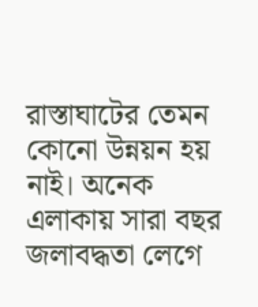রাস্তাঘাটের তেমন কোনো উন্নয়ন হয় নাই। অনেক এলাকায় সারা বছর জলাবদ্ধতা লেগে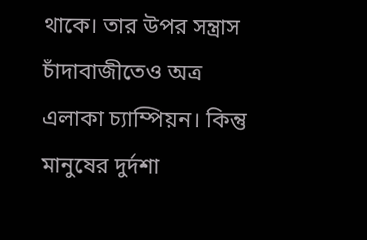থাকে। তার উপর সন্ত্রাস চাঁদাবাজীতেও অত্র এলাকা চ্যাম্পিয়ন। কিন্তু মানুষের দুর্দশা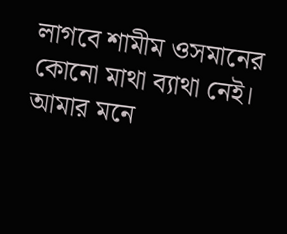লাগবে শামীম ওসমানের কোনো মাথা ব্যাথা নেই। আমার মনে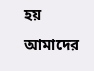হয় আমাদের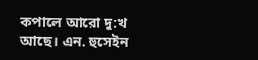কপালে আরো দু:খ আছে। এন. হুসেইন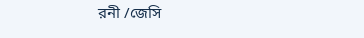রনী /জেসি